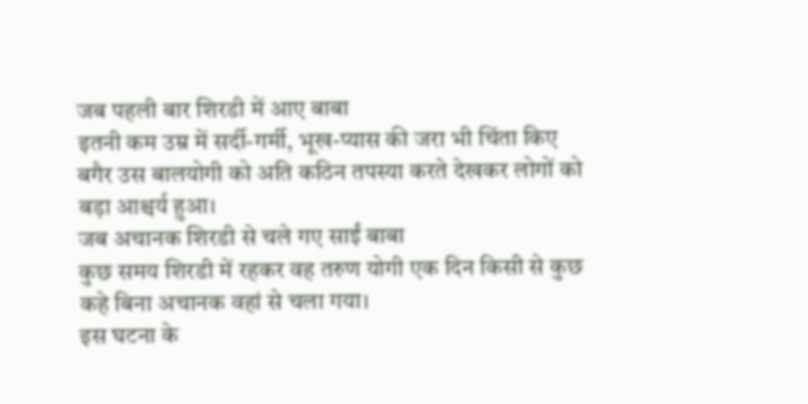जब पहली बार शिरडी में आए बाबा
इतनी कम उम्र में सर्दी-गर्मी, भूख-प्यास की जरा भी चिंता किए बगैर उस बालयोगी को अति कठिन तपस्या करते देखकर लोगों को बड़ा आश्चर्य हुआ।
जब अचानक शिरडी से चले गए साईं बाबा
कुछ समय शिरडी में रहकर वह तरुण योगी एक दिन किसी से कुछ कहे बिना अचानक वहां से चला गया।
इस घटना के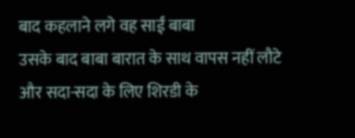बाद कहलाने लगे वह साईं बाबा
उसके बाद बाबा बारात के साथ वापस नहीं लौटे और सदा-सदा के लिए शिरडी के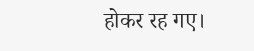होकर रह गए।